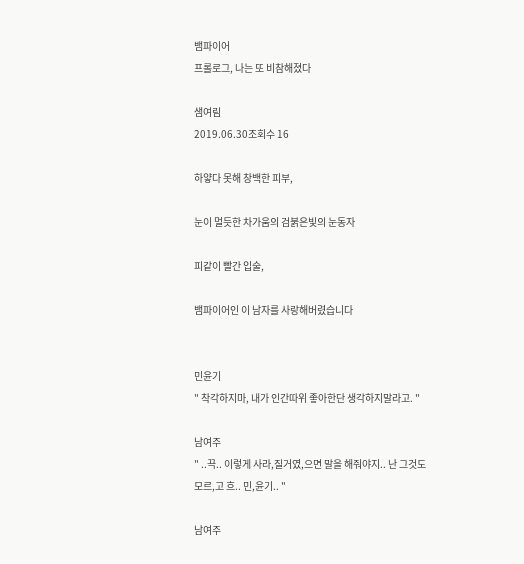뱀파이어
프롤로그, 나는 또 비참해졌다

샘여림
2019.06.30조회수 16

하얗다 못해 창백한 피부,

눈이 멀듯한 차가움의 검붉은빛의 눈동자

피같이 빨간 입술,

뱀파이어인 이 남자를 사랑해버렸습니다


민윤기
" 착각하지마, 내가 인간따위 좋아한단 생각하지말라고. "

남여주
" ..끅.. 이렇게 사라,질거였,으면 말을 해줘야지.. 난 그것도 모르,고 흐.. 민,윤기.. "

남여주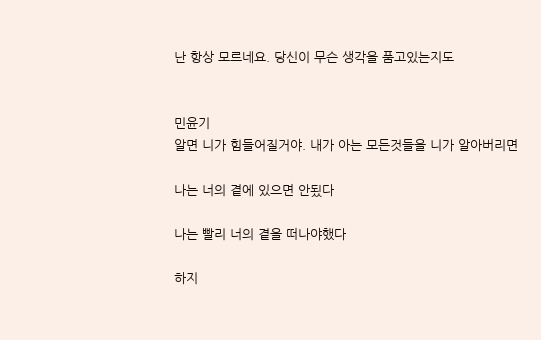난 항상 모르네요. 당신이 무슨 생각을 품고있는지도


민윤기
알면 니가 힘들어질거야. 내가 아는 모든것들을 니가 알아버리면

나는 너의 곁에 있으면 안됬다

나는 빨리 너의 곁을 떠나야했다

하지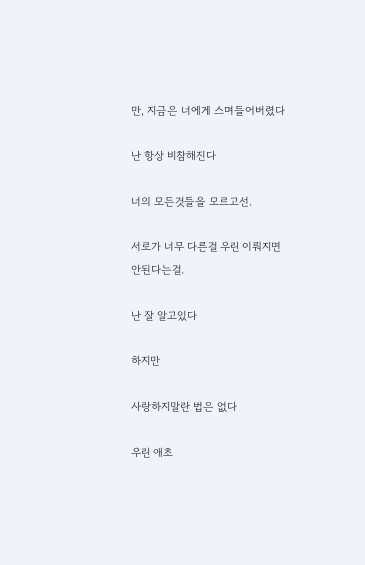만, 지금은 너에게 스며들어버렸다

난 항상 비참해진다

너의 모든것들을 모르고선.

서로가 너무 다른걸 우린 이뤄지면 안된다는걸.

난 잘 알고있다

하지만

사랑하지말란 법은 없다

우린 애초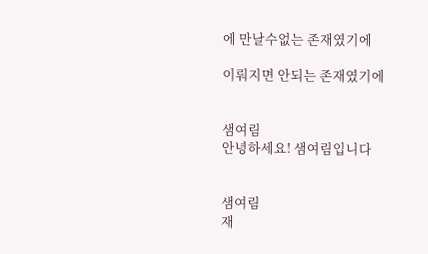에 만날수없는 존재였기에

이뤄지면 안되는 존재였기에


샘여림
안녕하세요! 샘여림입니다


샘여림
재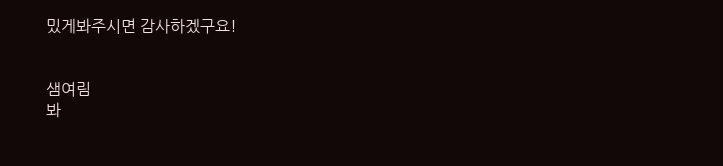밌게봐주시면 감사하겠구요!


샘여림
봐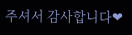주셔서 감사합니다❤